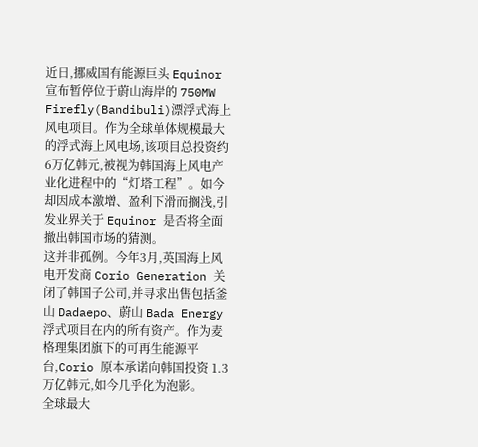近日,挪威国有能源巨头 Equinor 宣布暂停位于蔚山海岸的 750MW Firefly(Bandibuli)漂浮式海上风电项目。作为全球单体规模最大的浮式海上风电场,该项目总投资约 6万亿韩元,被视为韩国海上风电产业化进程中的“灯塔工程”。如今却因成本激增、盈利下滑而搁浅,引发业界关于 Equinor 是否将全面撤出韩国市场的猜测。
这并非孤例。今年3月,英国海上风电开发商 Corio Generation 关闭了韩国子公司,并寻求出售包括釜山 Dadaepo、蔚山 Bada Energy 浮式项目在内的所有资产。作为麦格理集团旗下的可再生能源平台,Corio 原本承诺向韩国投资 1.3 万亿韩元,如今几乎化为泡影。
全球最大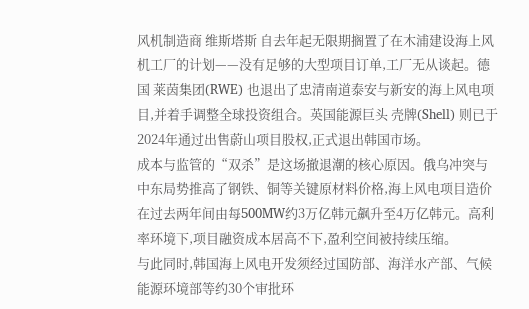风机制造商 维斯塔斯 自去年起无限期搁置了在木浦建设海上风机工厂的计划——没有足够的大型项目订单,工厂无从谈起。德国 莱茵集团(RWE) 也退出了忠清南道泰安与新安的海上风电项目,并着手调整全球投资组合。英国能源巨头 壳牌(Shell) 则已于2024年通过出售蔚山项目股权,正式退出韩国市场。
成本与监管的“双杀”是这场撤退潮的核心原因。俄乌冲突与中东局势推高了钢铁、铜等关键原材料价格,海上风电项目造价在过去两年间由每500MW约3万亿韩元飙升至4万亿韩元。高利率环境下,项目融资成本居高不下,盈利空间被持续压缩。
与此同时,韩国海上风电开发须经过国防部、海洋水产部、气候能源环境部等约30个审批环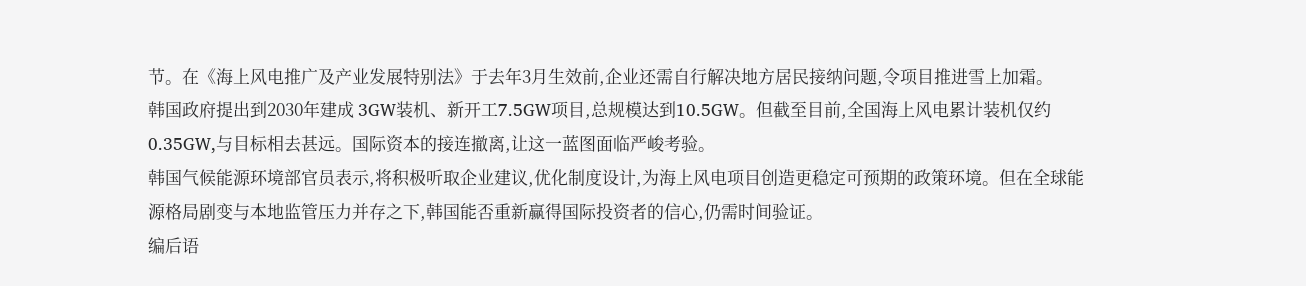节。在《海上风电推广及产业发展特别法》于去年3月生效前,企业还需自行解决地方居民接纳问题,令项目推进雪上加霜。
韩国政府提出到2030年建成 3GW装机、新开工7.5GW项目,总规模达到10.5GW。但截至目前,全国海上风电累计装机仅约0.35GW,与目标相去甚远。国际资本的接连撤离,让这一蓝图面临严峻考验。
韩国气候能源环境部官员表示,将积极听取企业建议,优化制度设计,为海上风电项目创造更稳定可预期的政策环境。但在全球能源格局剧变与本地监管压力并存之下,韩国能否重新赢得国际投资者的信心,仍需时间验证。
编后语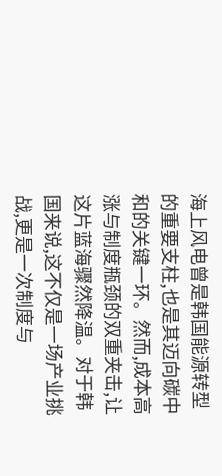海上风电曾是韩国能源转型的重要支柱,也是其迈向碳中和的关键一环。然而,成本高涨与制度瓶颈的双重夹击,让这片蓝海骤然降温。对于韩国来说,这不仅是一场产业挑战,更是一次制度与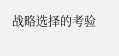战略选择的考验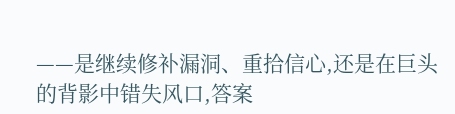——是继续修补漏洞、重拾信心,还是在巨头的背影中错失风口,答案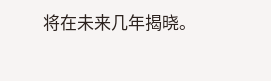将在未来几年揭晓。